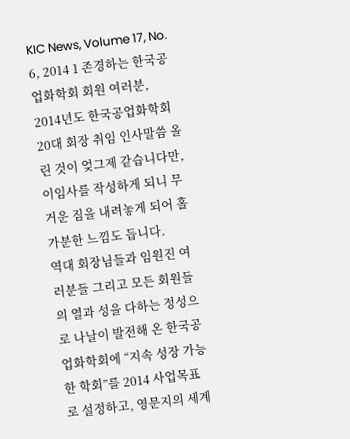KIC News, Volume 17, No. 6, 2014 1 존경하는 한국공업화학회 회원 여러분, 2014년도 한국공업화학회 20대 회장 취임 인사말씀 올린 것이 엊그제 같습니다만, 이임사를 작성하게 되니 무거운 짐을 내려놓게 되어 홀가분한 느낌도 듭니다.
역대 회장님들과 임원진 여러분들 그리고 모든 회원들의 열과 성을 다하는 정성으로 나날이 발전해 온 한국공업화학회에 “지속 성장 가능한 학회”를 2014 사업목표로 설정하고, 영문지의 세계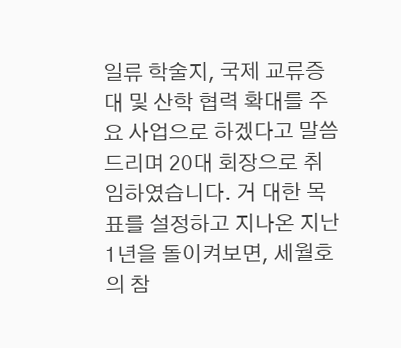일류 학술지, 국제 교류증대 및 산학 협력 확대를 주요 사업으로 하겠다고 말씀드리며 20대 회장으로 취임하였습니다. 거 대한 목표를 설정하고 지나온 지난 1년을 돌이켜보면, 세월호의 참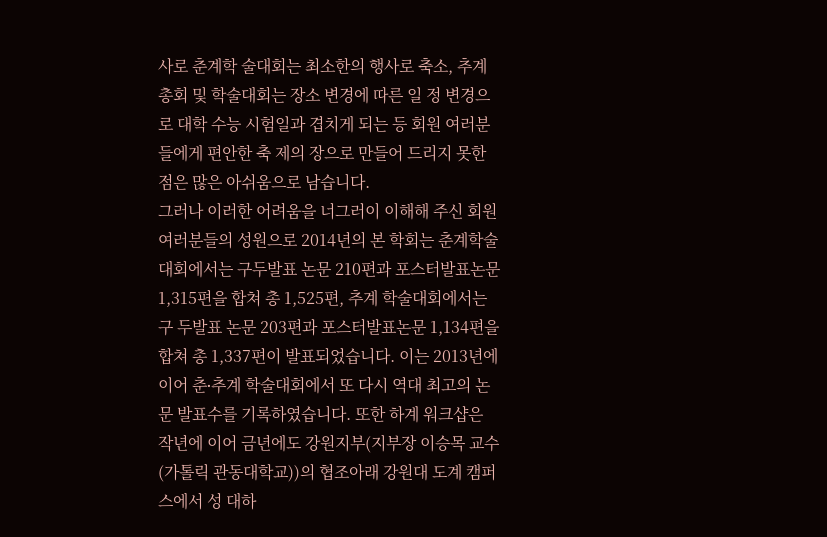사로 춘계학 술대회는 최소한의 행사로 축소, 추계 총회 및 학술대회는 장소 변경에 따른 일 정 변경으로 대학 수능 시험일과 겹치게 되는 등 회원 여러분들에게 편안한 축 제의 장으로 만들어 드리지 못한 점은 많은 아쉬움으로 남습니다.
그러나 이러한 어려움을 너그러이 이해해 주신 회원여러분들의 성원으로 2014년의 본 학회는 춘계학술 대회에서는 구두발표 논문 210편과 포스터발표논문 1,315편을 합쳐 총 1,525편, 추계 학술대회에서는 구 두발표 논문 203편과 포스터발표논문 1,134편을 합쳐 총 1,337편이 발표되었습니다. 이는 2013년에 이어 춘⋅추계 학술대회에서 또 다시 역대 최고의 논문 발표수를 기록하였습니다. 또한 하계 워크샵은 작년에 이어 금년에도 강원지부(지부장 이승목 교수(가톨릭 관동대학교))의 협조아래 강원대 도계 캠퍼스에서 성 대하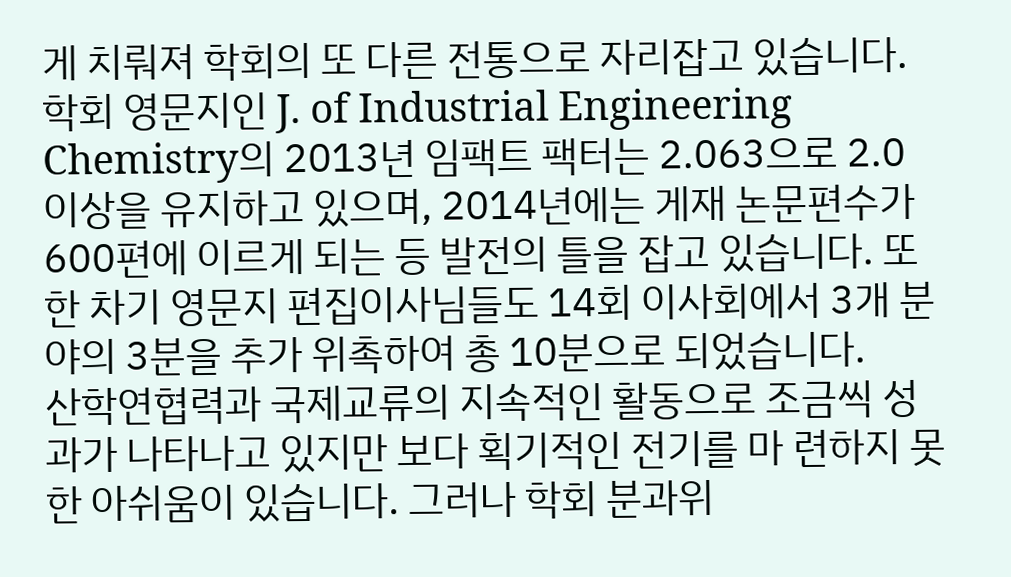게 치뤄져 학회의 또 다른 전통으로 자리잡고 있습니다.
학회 영문지인 J. of Industrial Engineering Chemistry의 2013년 임팩트 팩터는 2.063으로 2.0 이상을 유지하고 있으며, 2014년에는 게재 논문편수가 600편에 이르게 되는 등 발전의 틀을 잡고 있습니다. 또한 차기 영문지 편집이사님들도 14회 이사회에서 3개 분야의 3분을 추가 위촉하여 총 10분으로 되었습니다.
산학연협력과 국제교류의 지속적인 활동으로 조금씩 성과가 나타나고 있지만 보다 획기적인 전기를 마 련하지 못한 아쉬움이 있습니다. 그러나 학회 분과위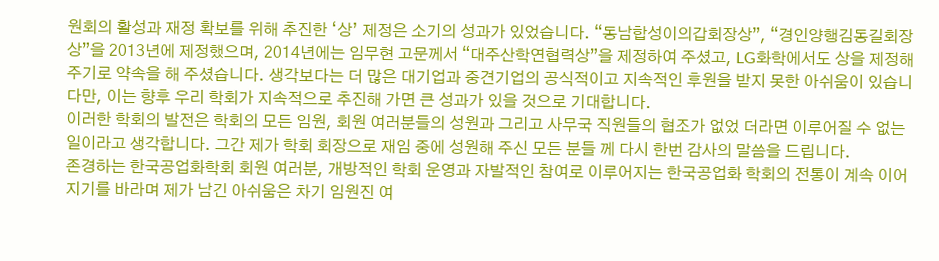원회의 활성과 재정 확보를 위해 추진한 ‘상’ 제정은 소기의 성과가 있었습니다. “동남합성이의갑회장상”, “경인양행김동길회장상”을 2013년에 제정했으며, 2014년에는 임무현 고문께서 “대주산학연협력상”을 제정하여 주셨고, LG화학에서도 상을 제정해 주기로 약속을 해 주셨습니다. 생각보다는 더 많은 대기업과 중견기업의 공식적이고 지속적인 후원을 받지 못한 아쉬움이 있습니다만, 이는 향후 우리 학회가 지속적으로 추진해 가면 큰 성과가 있을 것으로 기대합니다.
이러한 학회의 발전은 학회의 모든 임원, 회원 여러분들의 성원과 그리고 사무국 직원들의 협조가 없었 더라면 이루어질 수 없는 일이라고 생각합니다. 그간 제가 학회 회장으로 재임 중에 성원해 주신 모든 분들 께 다시 한번 감사의 말씀을 드립니다.
존경하는 한국공업화학회 회원 여러분, 개방적인 학회 운영과 자발적인 참여로 이루어지는 한국공업화 학회의 전통이 계속 이어지기를 바라며 제가 남긴 아쉬움은 차기 임원진 여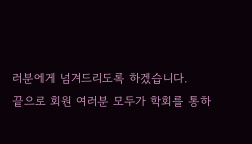러분에게 넘겨드리도록 하겠습니다.
끝으로 회원 여러분 모두가 학회를 통하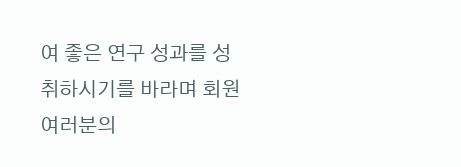여 좋은 연구 성과를 성취하시기를 바라며 회원 여러분의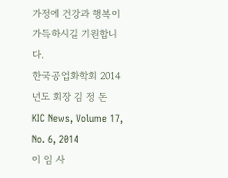가정에 건강과 행복이 가득하시길 기원합니다.
한국공업화학회 2014년도 회장 김 정 돈
KIC News, Volume 17, No. 6, 2014
이 임 사